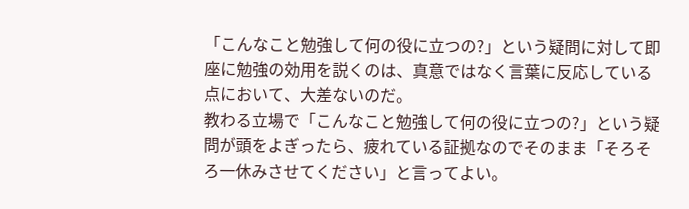「こんなこと勉強して何の役に立つの?」という疑問に対して即座に勉強の効用を説くのは、真意ではなく言葉に反応している点において、大差ないのだ。
教わる立場で「こんなこと勉強して何の役に立つの?」という疑問が頭をよぎったら、疲れている証拠なのでそのまま「そろそろ一休みさせてください」と言ってよい。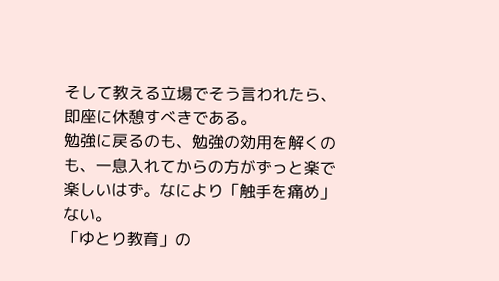そして教える立場でそう言われたら、即座に休憩すべきである。
勉強に戻るのも、勉強の効用を解くのも、一息入れてからの方がずっと楽で楽しいはず。なにより「触手を痛め」ない。
「ゆとり教育」の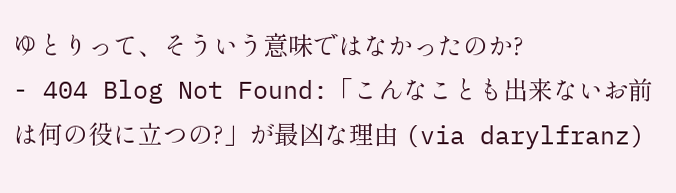ゆとりって、そういう意味ではなかったのか?
- 404 Blog Not Found:「こんなことも出来ないお前は何の役に立つの?」が最凶な理由 (via darylfranz)